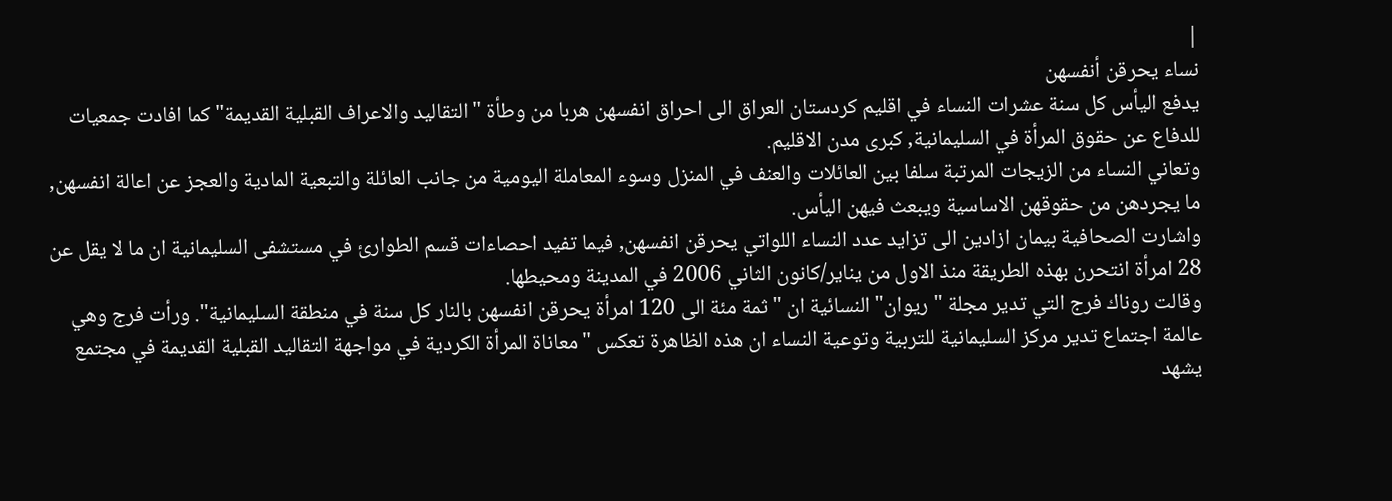|
نساء يحرقن أنفسهن
يدفع اليأس كل سنة عشرات النساء في اقليم كردستان العراق الى احراق انفسهن هربا من وطأة "التقاليد والاعراف القبلية القديمة" كما افادت جمعيات للدفاع عن حقوق المرأة في السليمانية, كبرى مدن الاقليم.
وتعاني النساء من الزيجات المرتبة سلفا بين العائلات والعنف في المنزل وسوء المعاملة اليومية من جانب العائلة والتبعية المادية والعجز عن اعالة انفسهن, ما يجردهن من حقوقهن الاساسية ويبعث فيهن اليأس.
واشارت الصحافية بيمان ازادين الى تزايد عدد النساء اللواتي يحرقن انفسهن, فيما تفيد احصاءات قسم الطوارئ في مستشفى السليمانية ان ما لا يقل عن 28 امرأة انتحرن بهذه الطريقة منذ الاول من يناير/كانون الثاني 2006 في المدينة ومحيطها.
وقالت روناك فرج التي تدير مجلة "ريوان" النسائية ان "ثمة مئة الى 120 امرأة يحرقن انفسهن بالنار كل سنة في منطقة السليمانية". ورأت فرج وهي عالمة اجتماع تدير مركز السليمانية للتربية وتوعية النساء ان هذه الظاهرة تعكس "معاناة المرأة الكردية في مواجهة التقاليد القبلية القديمة في مجتمع يشهد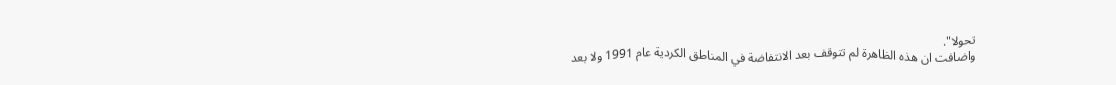تحولا".
واضافت ان هذه الظاهرة لم تتوقف بعد الانتفاضة في المناطق الكردية عام 1991 ولا بعد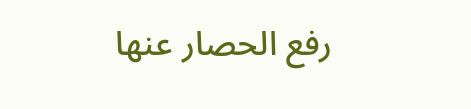رفع الحصار عنها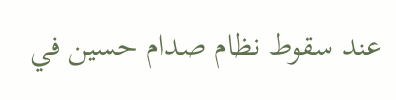عند سقوط نظام صدام حسين في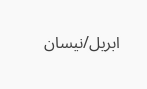ابريل/نيسان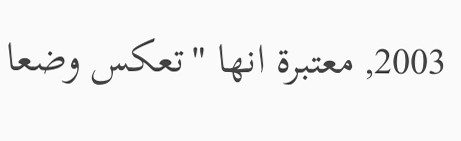2003, معتبرة انها "تعكس وضعا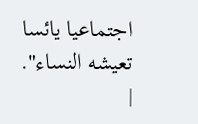اجتماعيا يائسا تعيشه النساء".
|